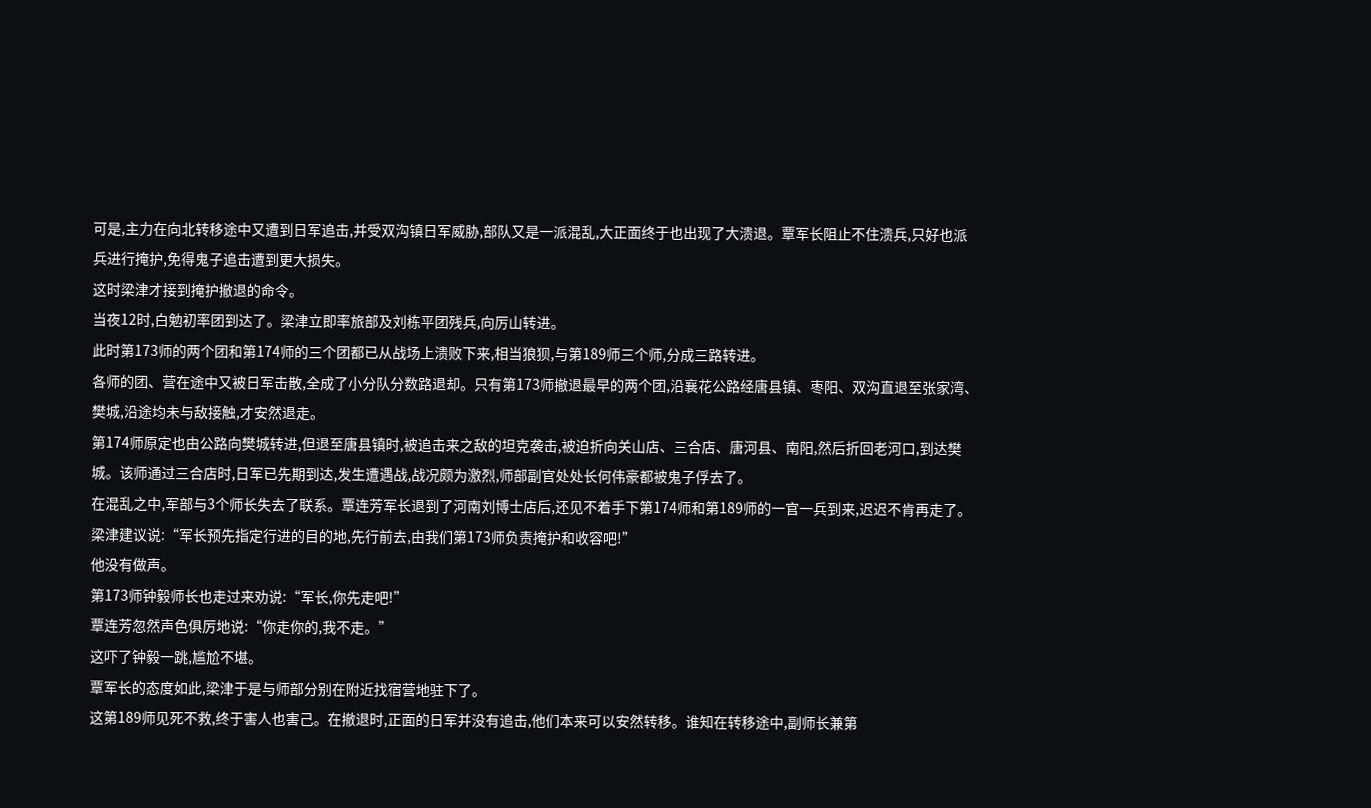可是,主力在向北转移途中又遭到日军追击,并受双沟镇日军威胁,部队又是一派混乱,大正面终于也出现了大溃退。覃军长阻止不住溃兵,只好也派兵进行掩护,免得鬼子追击遭到更大损失。
这时梁津才接到掩护撤退的命令。
当夜12时,白勉初率团到达了。梁津立即率旅部及刘栋平团残兵,向厉山转进。
此时第173师的两个团和第174师的三个团都已从战场上溃败下来,相当狼狈,与第189师三个师,分成三路转进。
各师的团、营在途中又被日军击散,全成了小分队分数路退却。只有第173师撤退最早的两个团,沿襄花公路经唐县镇、枣阳、双沟直退至张家湾、樊城,沿途均未与敌接触,才安然退走。
第174师原定也由公路向樊城转进,但退至唐县镇时,被追击来之敌的坦克袭击,被迫折向关山店、三合店、唐河县、南阳,然后折回老河口,到达樊城。该师通过三合店时,日军已先期到达,发生遭遇战,战况颇为激烈,师部副官处处长何伟豪都被鬼子俘去了。
在混乱之中,军部与3个师长失去了联系。覃连芳军长退到了河南刘博士店后,还见不着手下第174师和第189师的一官一兵到来,迟迟不肯再走了。梁津建议说:“军长预先指定行进的目的地,先行前去,由我们第173师负责掩护和收容吧!”
他没有做声。
第173师钟毅师长也走过来劝说:“军长,你先走吧!”
覃连芳忽然声色俱厉地说:“你走你的,我不走。”
这吓了钟毅一跳,尴尬不堪。
覃军长的态度如此,梁津于是与师部分别在附近找宿营地驻下了。
这第189师见死不救,终于害人也害己。在撤退时,正面的日军并没有追击,他们本来可以安然转移。谁知在转移途中,副师长兼第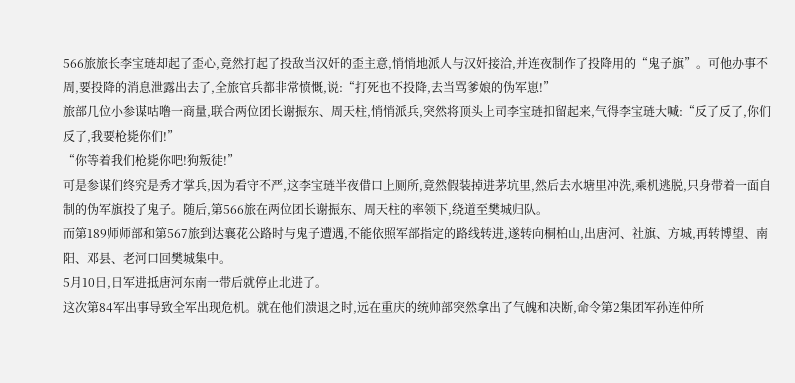566旅旅长李宝琏却起了歪心,竟然打起了投敌当汉奸的歪主意,悄悄地派人与汉奸接洽,并连夜制作了投降用的“鬼子旗”。可他办事不周,要投降的消息泄露出去了,全旅官兵都非常愤慨,说:“打死也不投降,去当骂爹娘的伪军崽!”
旅部几位小参谋咕噜一商量,联合两位团长谢振东、周天柱,悄悄派兵,突然将顶头上司李宝琏扣留起来,气得李宝琏大喊:“反了反了,你们反了,我要枪毙你们!”
“你等着我们枪毙你吧!狗叛徒!”
可是参谋们终究是秀才掌兵,因为看守不严,这李宝琏半夜借口上厕所,竟然假装掉进茅坑里,然后去水塘里冲洗,乘机逃脱,只身带着一面自制的伪军旗投了鬼子。随后,第566旅在两位团长谢振东、周天柱的率领下,绕道至樊城归队。
而第189师师部和第567旅到达襄花公路时与鬼子遭遇,不能依照军部指定的路线转进,遂转向桐柏山,出唐河、社旗、方城,再转博望、南阳、邓县、老河口回樊城集中。
5月10日,日军进抵唐河东南一带后就停止北进了。
这次第84军出事导致全军出现危机。就在他们溃退之时,远在重庆的统帅部突然拿出了气魄和决断,命令第2集团军孙连仲所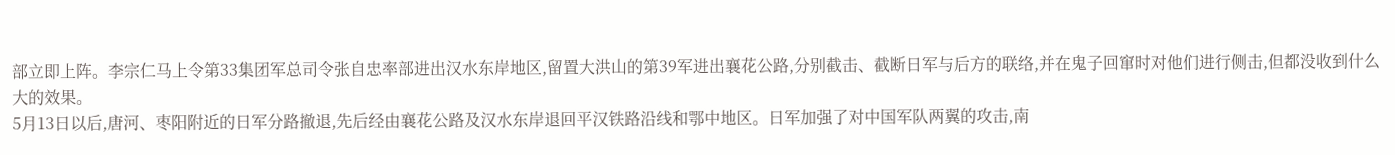部立即上阵。李宗仁马上令第33集团军总司令张自忠率部进出汉水东岸地区,留置大洪山的第39军进出襄花公路,分别截击、截断日军与后方的联络,并在鬼子回窜时对他们进行侧击,但都没收到什么大的效果。
5月13日以后,唐河、枣阳附近的日军分路撤退,先后经由襄花公路及汉水东岸退回平汉铁路沿线和鄂中地区。日军加强了对中国军队两翼的攻击,南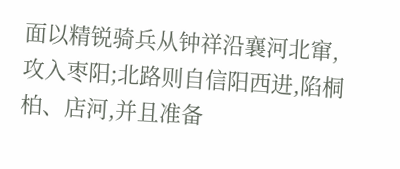面以精锐骑兵从钟祥沿襄河北窜,攻入枣阳;北路则自信阳西进,陷桐柏、店河,并且准备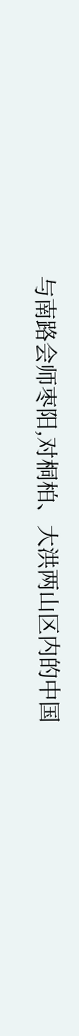与南路会师枣阳,对桐柏、大洪两山区内的中国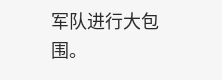军队进行大包围。